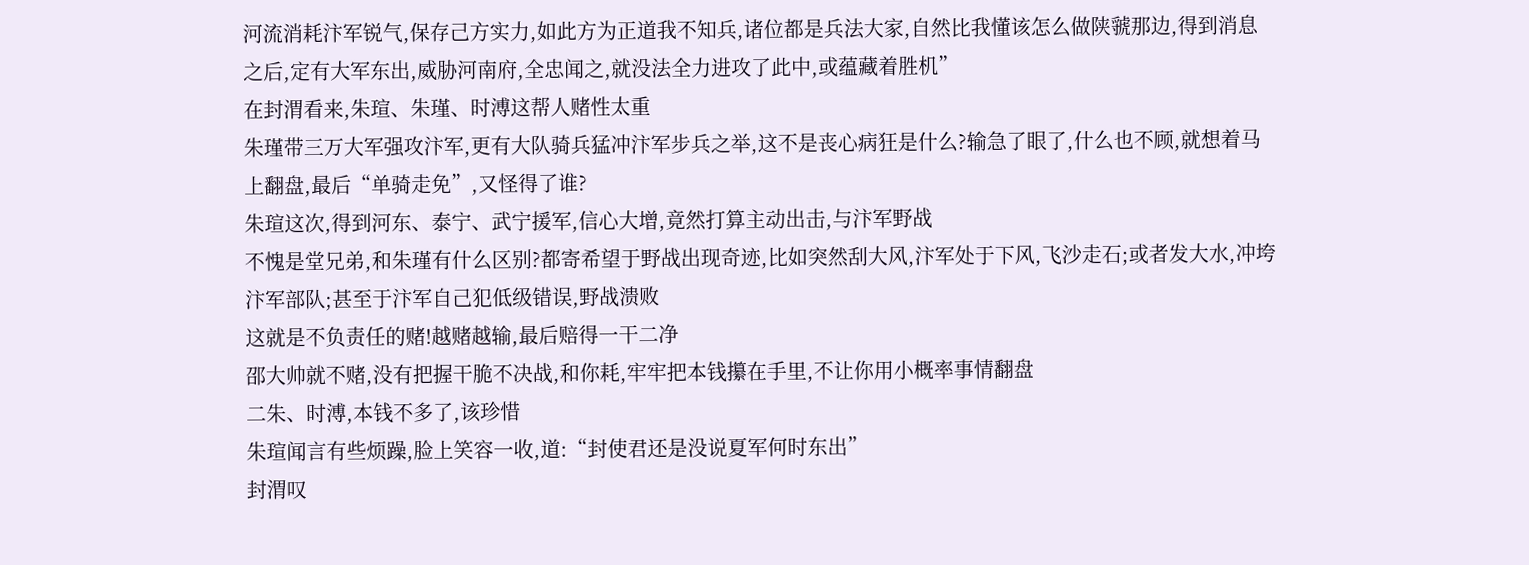河流消耗汴军锐气,保存己方实力,如此方为正道我不知兵,诸位都是兵法大家,自然比我懂该怎么做陕虢那边,得到消息之后,定有大军东出,威胁河南府,全忠闻之,就没法全力进攻了此中,或蕴藏着胜机”
在封渭看来,朱瑄、朱瑾、时溥这帮人赌性太重
朱瑾带三万大军强攻汴军,更有大队骑兵猛冲汴军步兵之举,这不是丧心病狂是什么?输急了眼了,什么也不顾,就想着马上翻盘,最后“单骑走免”,又怪得了谁?
朱瑄这次,得到河东、泰宁、武宁援军,信心大增,竟然打算主动出击,与汴军野战
不愧是堂兄弟,和朱瑾有什么区别?都寄希望于野战出现奇迹,比如突然刮大风,汴军处于下风,飞沙走石;或者发大水,冲垮汴军部队;甚至于汴军自己犯低级错误,野战溃败
这就是不负责任的赌!越赌越输,最后赔得一干二净
邵大帅就不赌,没有把握干脆不决战,和你耗,牢牢把本钱攥在手里,不让你用小概率事情翻盘
二朱、时溥,本钱不多了,该珍惜
朱瑄闻言有些烦躁,脸上笑容一收,道:“封使君还是没说夏军何时东出”
封渭叹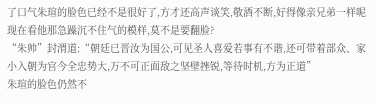了口气朱瑄的脸色已经不是很好了,方才还高声谈笑,敬酒不断,好得像亲兄弟一样呢现在看他那急躁沉不住气的模样,莫不是要翻脸?
“朱帅”封渭道:“朝廷已晋汝为国公,可见圣人喜爱若事有不谐,还可带着部众、家小入朝为官今全忠势大,万不可正面敌之坚壁挫锐,等待时机,方为正道”
朱瑄的脸色仍然不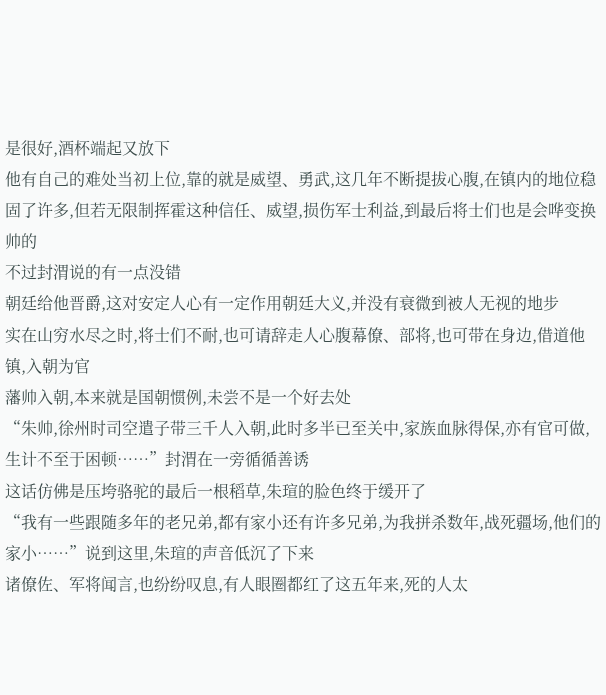是很好,酒杯端起又放下
他有自己的难处当初上位,靠的就是威望、勇武,这几年不断提拔心腹,在镇内的地位稳固了许多,但若无限制挥霍这种信任、威望,损伤军士利益,到最后将士们也是会哗变换帅的
不过封渭说的有一点没错
朝廷给他晋爵,这对安定人心有一定作用朝廷大义,并没有衰微到被人无视的地步
实在山穷水尽之时,将士们不耐,也可请辞走人心腹幕僚、部将,也可带在身边,借道他镇,入朝为官
藩帅入朝,本来就是国朝惯例,未尝不是一个好去处
“朱帅,徐州时司空遣子带三千人入朝,此时多半已至关中,家族血脉得保,亦有官可做,生计不至于困顿……”封渭在一旁循循善诱
这话仿佛是压垮骆驼的最后一根稻草,朱瑄的脸色终于缓开了
“我有一些跟随多年的老兄弟,都有家小还有许多兄弟,为我拼杀数年,战死疆场,他们的家小……”说到这里,朱瑄的声音低沉了下来
诸僚佐、军将闻言,也纷纷叹息,有人眼圈都红了这五年来,死的人太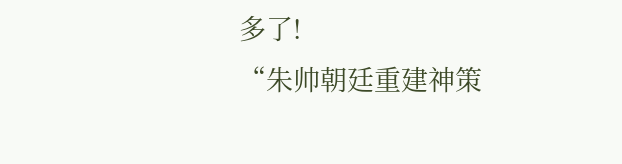多了!
“朱帅朝廷重建神策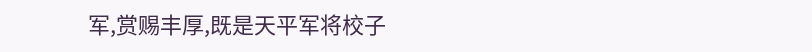军,赏赐丰厚,既是天平军将校子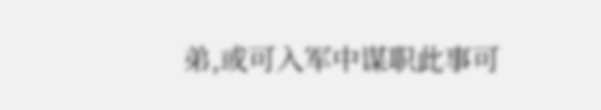弟,或可入军中谋职此事可